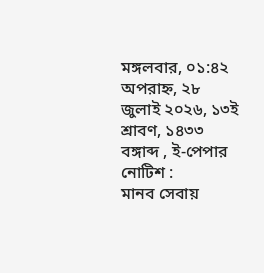মঙ্গলবার, ০১:৪২ অপরাহ্ন, ২৮ জুলাই ২০২৬, ১৩ই শ্রাবণ, ১৪৩৩ বঙ্গাব্দ , ই-পেপার
নোটিশ :
মানব সেবায়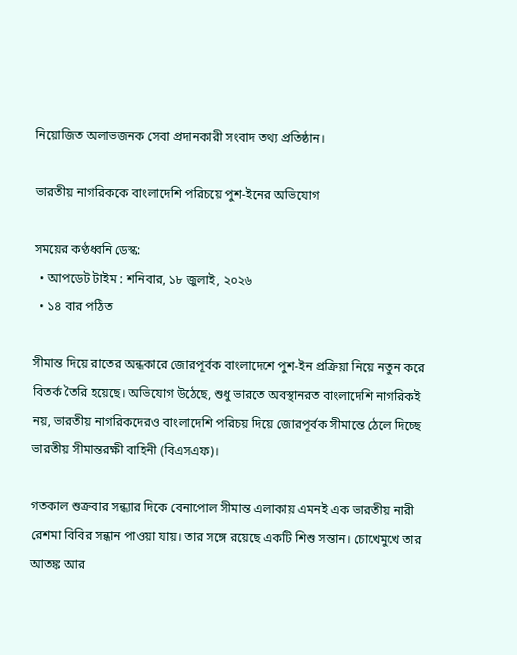নিয়োজিত অলাভজনক সেবা প্রদানকারী সংবাদ তথ্য প্রতিষ্ঠান।

ভারতীয় নাগরিককে বাংলাদেশি পরিচয়ে পুশ-ইনের অভিযোগ

সময়ের কণ্ঠধ্বনি ডেস্ক:
  • আপডেট টাইম : শনিবার, ১৮ জুলাই, ২০২৬
  • ১৪ বার পঠিত

সীমান্ত দিয়ে রাতের অন্ধকারে জোরপূর্বক বাংলাদেশে পুশ-ইন প্রক্রিয়া নিয়ে নতুন করে বিতর্ক তৈরি হয়েছে। অভিযোগ উঠেছে, শুধু ভারতে অবস্থানরত বাংলাদেশি নাগরিকই নয়, ভারতীয় নাগরিকদেরও বাংলাদেশি পরিচয় দিয়ে জোরপূর্বক সীমান্তে ঠেলে দিচ্ছে ভারতীয় সীমান্তরক্ষী বাহিনী (বিএসএফ)।

গতকাল শুক্রবার সন্ধ্যার দিকে বেনাপোল সীমান্ত এলাকায় এমনই এক ভারতীয় নারী রেশমা বিবির সন্ধান পাওয়া যায়। তার সঙ্গে রয়েছে একটি শিশু সন্তান। চোখেমুখে তার আতঙ্ক আর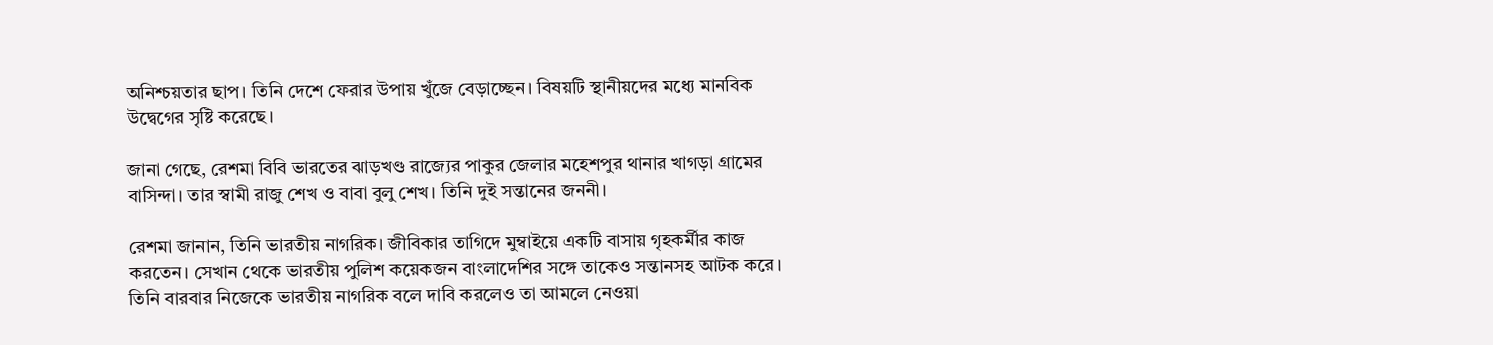অনিশ্চয়তার ছাপ। তিনি দেশে ফেরার উপায় খুঁজে বেড়াচ্ছেন। বিষয়টি স্থানীয়দের মধ্যে মানবিক উদ্বেগের সৃষ্টি করেছে।

জানা গেছে, রেশমা বিবি ভারতের ঝাড়খণ্ড রাজ্যের পাকুর জেলার মহেশপুর থানার খাগড়া গ্রামের বাসিন্দা। তার স্বামী রাজু শেখ ও বাবা বুলু শেখ। তিনি দুই সন্তানের জননী।

রেশমা জানান, তিনি ভারতীয় নাগরিক। জীবিকার তাগিদে মুম্বাইয়ে একটি বাসায় গৃহকর্মীর কাজ করতেন। সেখান থেকে ভারতীয় পুলিশ কয়েকজন বাংলাদেশির সঙ্গে তাকেও সন্তানসহ আটক করে। তিনি বারবার নিজেকে ভারতীয় নাগরিক বলে দাবি করলেও তা আমলে নেওয়া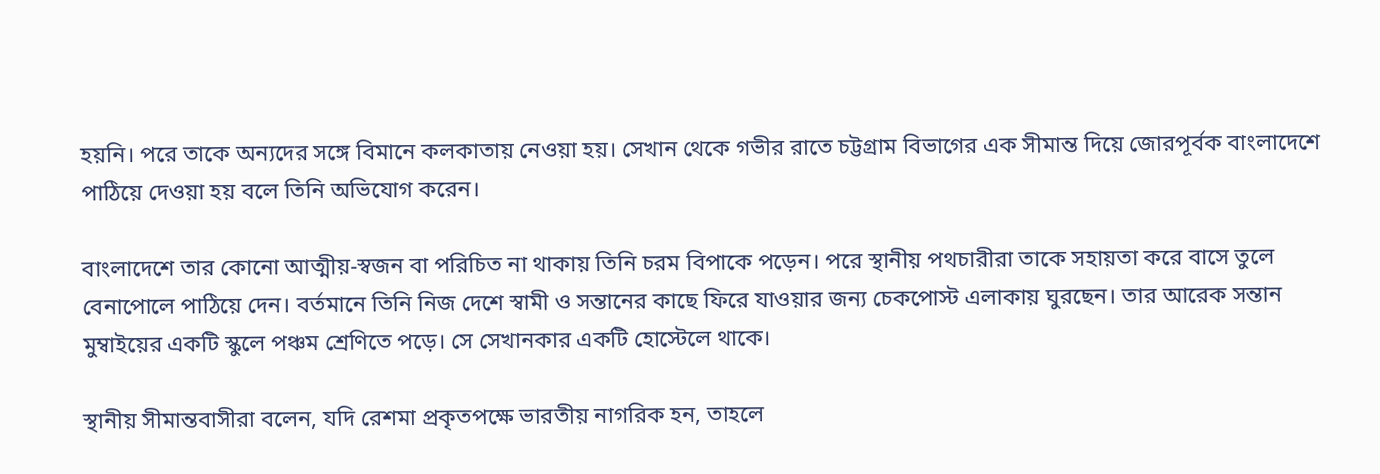হয়নি। পরে তাকে অন্যদের সঙ্গে বিমানে কলকাতায় নেওয়া হয়। সেখান থেকে গভীর রাতে চট্টগ্রাম বিভাগের এক সীমান্ত দিয়ে জোরপূর্বক বাংলাদেশে পাঠিয়ে দেওয়া হয় বলে তিনি অভিযোগ করেন।

বাংলাদেশে তার কোনো আত্মীয়-স্বজন বা পরিচিত না থাকায় তিনি চরম বিপাকে পড়েন। পরে স্থানীয় পথচারীরা তাকে সহায়তা করে বাসে তুলে বেনাপোলে পাঠিয়ে দেন। বর্তমানে তিনি নিজ দেশে স্বামী ও সন্তানের কাছে ফিরে যাওয়ার জন্য চেকপোস্ট এলাকায় ঘুরছেন। তার আরেক সন্তান মুম্বাইয়ের একটি স্কুলে পঞ্চম শ্রেণিতে পড়ে। সে সেখানকার একটি হোস্টেলে থাকে।

স্থানীয় সীমান্তবাসীরা বলেন, যদি রেশমা প্রকৃতপক্ষে ভারতীয় নাগরিক হন, তাহলে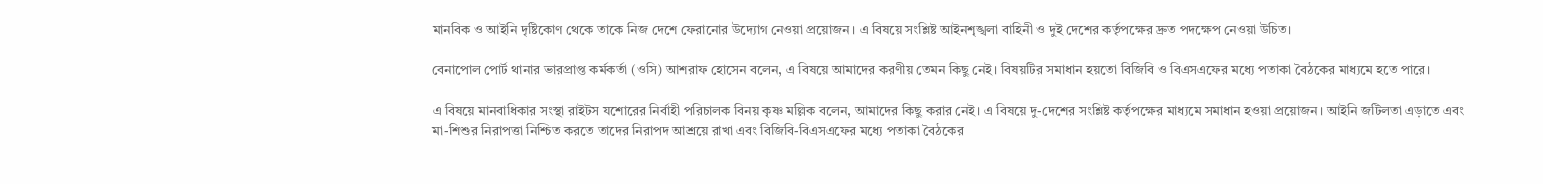মানবিক ও আইনি দৃষ্টিকোণ থেকে তাকে নিজ দেশে ফেরানোর উদ্যোগ নেওয়া প্রয়োজন। এ বিষয়ে সংশ্লিষ্ট আইনশৃঙ্খলা বাহিনী ও দুই দেশের কর্তৃপক্ষের দ্রুত পদক্ষেপ নেওয়া উচিত।

বেনাপোল পোর্ট থানার ভারপ্রাপ্ত কর্মকর্তা (ওসি) আশরাফ হোসেন বলেন, এ বিষয়ে আমাদের করণীয় তেমন কিছু নেই। বিষয়টির সমাধান হয়তো বিজিবি ও বিএসএফের মধ্যে পতাকা বৈঠকের মাধ্যমে হতে পারে।

এ বিষয়ে মানবাধিকার সংস্থা রাইটস যশোরের নির্বাহী পরিচালক বিনয় কৃষ্ণ মল্লিক বলেন, আমাদের কিছু করার নেই। এ বিষয়ে দু-দেশের সংশ্লিষ্ট কর্তৃপক্ষের মাধ্যমে সমাধান হওয়া প্রয়োজন। আইনি জটিলতা এড়াতে এবং মা-শিশুর নিরাপত্তা নিশ্চিত করতে তাদের নিরাপদ আশ্রয়ে রাখা এবং বিজিবি-বিএসএফের মধ্যে পতাকা বৈঠকের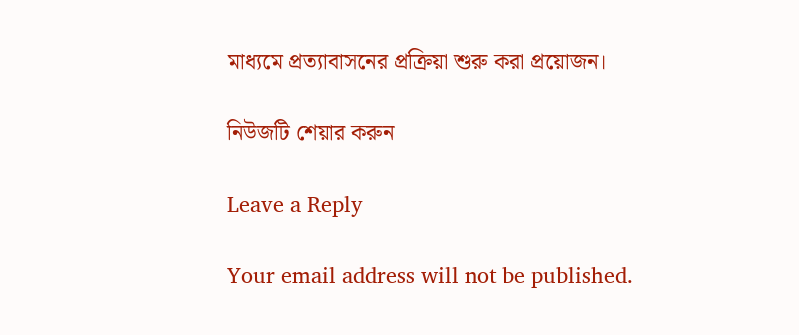মাধ্যমে প্রত্যাবাসনের প্রক্রিয়া শুরু করা প্রয়োজন।

নিউজটি শেয়ার করুন

Leave a Reply

Your email address will not be published.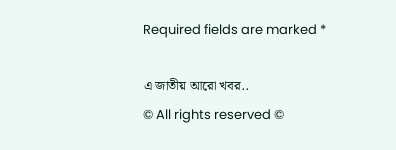Required fields are marked *

এ জাতীয় আরো খবর..
© All rights reserved ©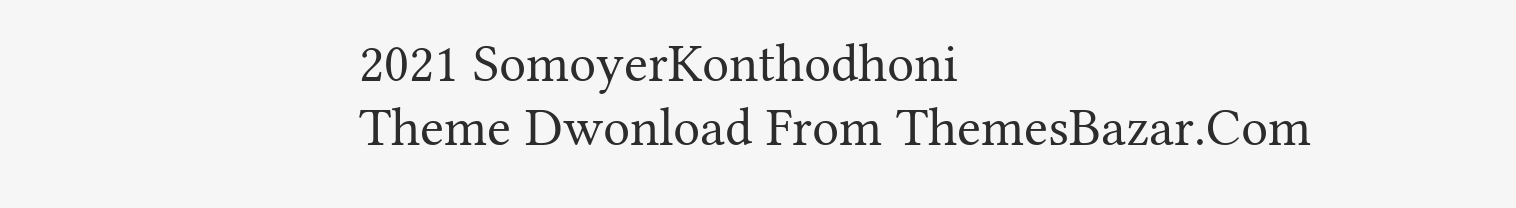2021 SomoyerKonthodhoni
Theme Dwonload From ThemesBazar.Com